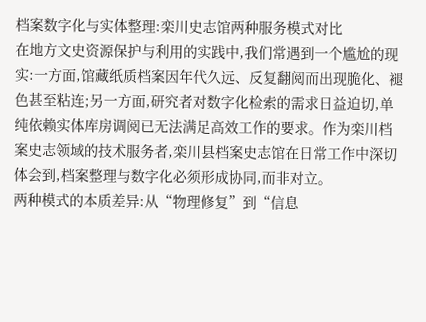档案数字化与实体整理:栾川史志馆两种服务模式对比
在地方文史资源保护与利用的实践中,我们常遇到一个尴尬的现实:一方面,馆藏纸质档案因年代久远、反复翻阅而出现脆化、褪色甚至粘连;另一方面,研究者对数字化检索的需求日益迫切,单纯依赖实体库房调阅已无法满足高效工作的要求。作为栾川档案史志领域的技术服务者,栾川县档案史志馆在日常工作中深切体会到,档案整理与数字化必须形成协同,而非对立。
两种模式的本质差异:从“物理修复”到“信息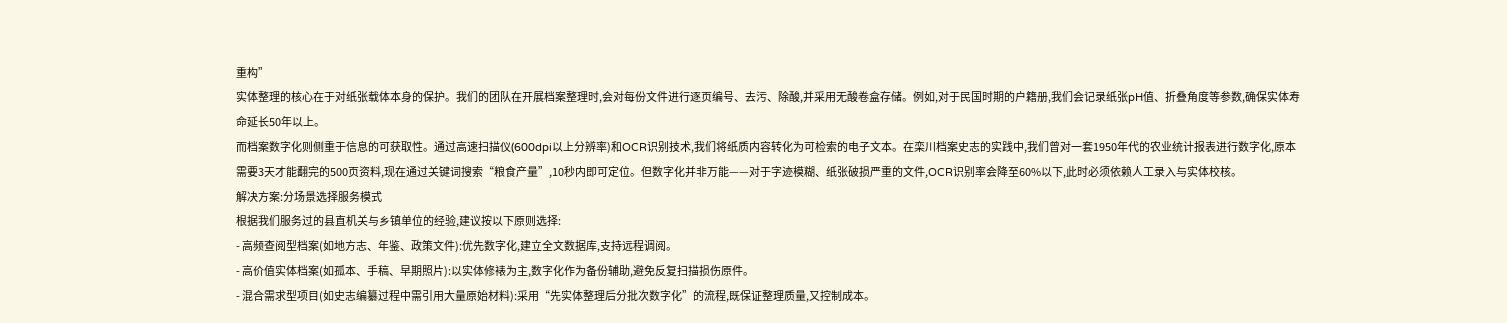重构”
实体整理的核心在于对纸张载体本身的保护。我们的团队在开展档案整理时,会对每份文件进行逐页编号、去污、除酸,并采用无酸卷盒存储。例如,对于民国时期的户籍册,我们会记录纸张pH值、折叠角度等参数,确保实体寿命延长50年以上。
而档案数字化则侧重于信息的可获取性。通过高速扫描仪(600dpi以上分辨率)和OCR识别技术,我们将纸质内容转化为可检索的电子文本。在栾川档案史志的实践中,我们曾对一套1950年代的农业统计报表进行数字化,原本需要3天才能翻完的500页资料,现在通过关键词搜索“粮食产量”,10秒内即可定位。但数字化并非万能——对于字迹模糊、纸张破损严重的文件,OCR识别率会降至60%以下,此时必须依赖人工录入与实体校核。
解决方案:分场景选择服务模式
根据我们服务过的县直机关与乡镇单位的经验,建议按以下原则选择:
- 高频查阅型档案(如地方志、年鉴、政策文件):优先数字化,建立全文数据库,支持远程调阅。
- 高价值实体档案(如孤本、手稿、早期照片):以实体修裱为主,数字化作为备份辅助,避免反复扫描损伤原件。
- 混合需求型项目(如史志编纂过程中需引用大量原始材料):采用“先实体整理后分批次数字化”的流程,既保证整理质量,又控制成本。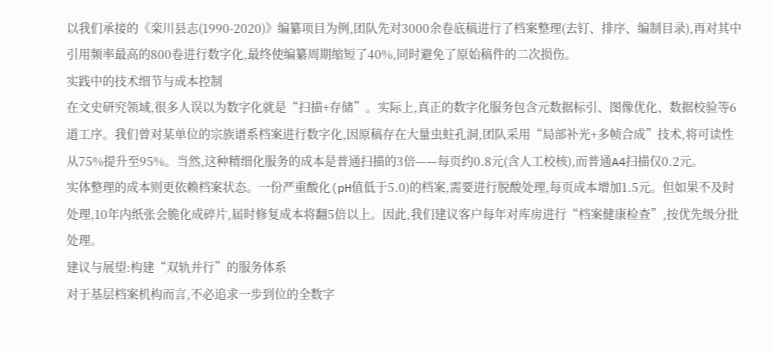以我们承接的《栾川县志(1990-2020)》编纂项目为例,团队先对3000余卷底稿进行了档案整理(去钉、排序、编制目录),再对其中引用频率最高的800卷进行数字化,最终使编纂周期缩短了40%,同时避免了原始稿件的二次损伤。
实践中的技术细节与成本控制
在文史研究领域,很多人误以为数字化就是“扫描+存储”。实际上,真正的数字化服务包含元数据标引、图像优化、数据校验等6道工序。我们曾对某单位的宗族谱系档案进行数字化,因原稿存在大量虫蛀孔洞,团队采用“局部补光+多帧合成”技术,将可读性从75%提升至95%。当然,这种精细化服务的成本是普通扫描的3倍——每页约0.8元(含人工校核),而普通A4扫描仅0.2元。
实体整理的成本则更依赖档案状态。一份严重酸化(pH值低于5.0)的档案,需要进行脱酸处理,每页成本增加1.5元。但如果不及时处理,10年内纸张会脆化成碎片,届时修复成本将翻5倍以上。因此,我们建议客户每年对库房进行“档案健康检查”,按优先级分批处理。
建议与展望:构建“双轨并行”的服务体系
对于基层档案机构而言,不必追求一步到位的全数字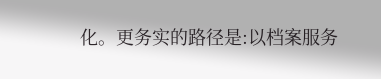化。更务实的路径是:以档案服务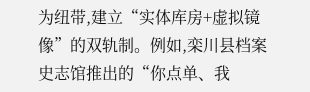为纽带,建立“实体库房+虚拟镜像”的双轨制。例如,栾川县档案史志馆推出的“你点单、我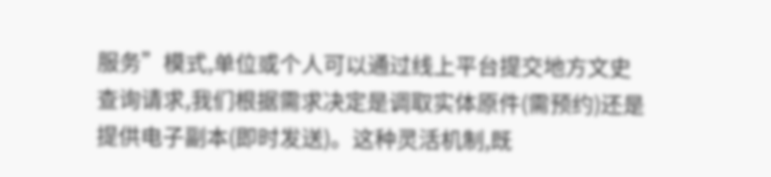服务”模式,单位或个人可以通过线上平台提交地方文史查询请求,我们根据需求决定是调取实体原件(需预约)还是提供电子副本(即时发送)。这种灵活机制,既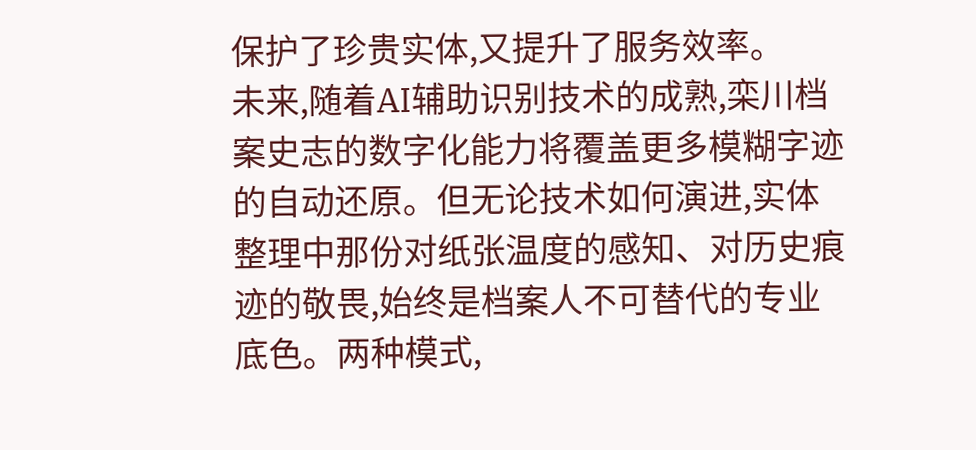保护了珍贵实体,又提升了服务效率。
未来,随着AI辅助识别技术的成熟,栾川档案史志的数字化能力将覆盖更多模糊字迹的自动还原。但无论技术如何演进,实体整理中那份对纸张温度的感知、对历史痕迹的敬畏,始终是档案人不可替代的专业底色。两种模式,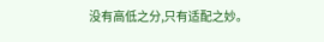没有高低之分,只有适配之妙。